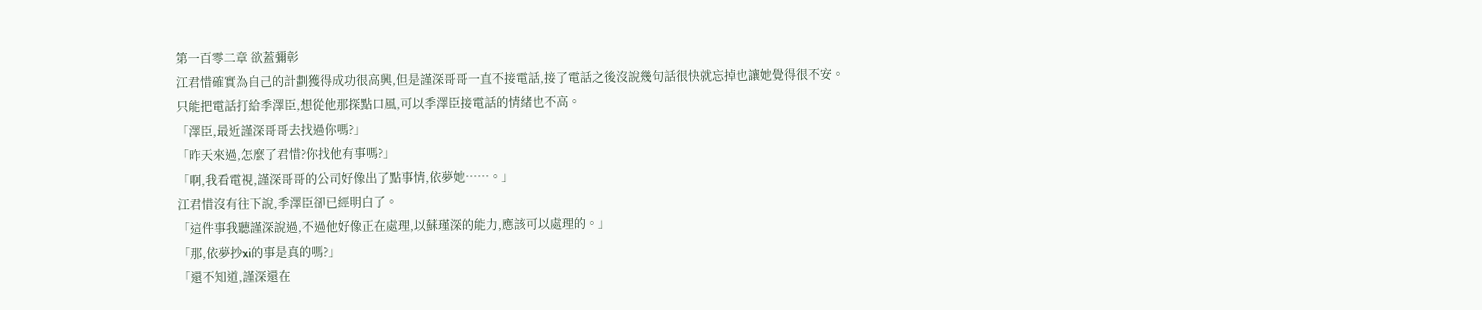第一百零二章 欲蓋彌彰
江君惜確實為自己的計劃獲得成功很高興,但是謹深哥哥一直不接電話,接了電話之後沒說幾句話很快就忘掉也讓她覺得很不安。
只能把電話打給季澤臣,想從他那探點口風,可以季澤臣接電話的情緒也不高。
「澤臣,最近謹深哥哥去找過你嗎?」
「昨天來過,怎麼了君惜?你找他有事嗎?」
「啊,我看電視,謹深哥哥的公司好像出了點事情,依夢她……。」
江君惜沒有往下說,季澤臣卻已經明白了。
「這件事我聽謹深說過,不過他好像正在處理,以蘇瑾深的能力,應該可以處理的。」
「那,依夢抄xi的事是真的嗎?」
「還不知道,謹深還在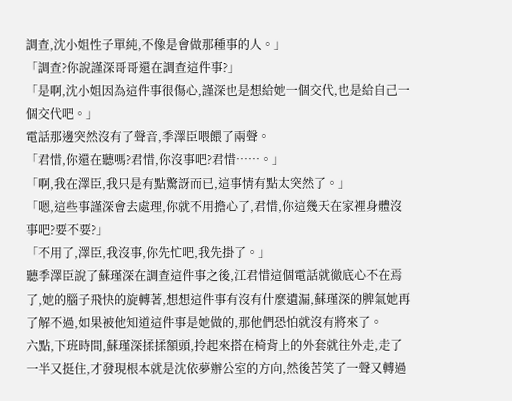調查,沈小姐性子單純,不像是會做那種事的人。」
「調查?你說謹深哥哥還在調查這件事?」
「是啊,沈小姐因為這件事很傷心,謹深也是想給她一個交代,也是給自己一個交代吧。」
電話那邊突然沒有了聲音,季澤臣喂餵了兩聲。
「君惜,你還在聽嗎?君惜,你沒事吧?君惜……。」
「啊,我在澤臣,我只是有點驚訝而已,這事情有點太突然了。」
「嗯,這些事謹深會去處理,你就不用擔心了,君惜,你這幾天在家裡身體沒事吧?要不要?」
「不用了,澤臣,我沒事,你先忙吧,我先掛了。」
聽季澤臣說了蘇瑾深在調查這件事之後,江君惜這個電話就徹底心不在焉了,她的腦子飛快的旋轉著,想想這件事有沒有什麼遺漏,蘇瑾深的脾氣她再了解不過,如果被他知道這件事是她做的,那他們恐怕就沒有將來了。
六點,下班時間,蘇瑾深揉揉額頭,拎起來搭在椅背上的外套就往外走,走了一半又挺住,才發現根本就是沈依夢辦公室的方向,然後苦笑了一聲又轉過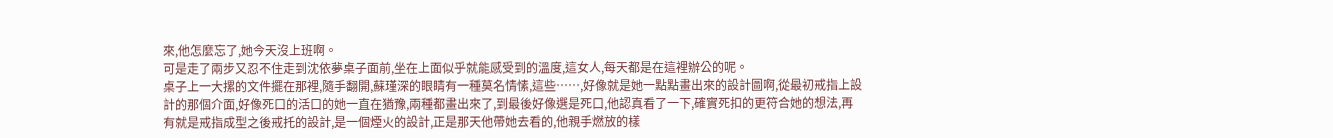來,他怎麼忘了,她今天沒上班啊。
可是走了兩步又忍不住走到沈依夢桌子面前,坐在上面似乎就能感受到的溫度,這女人,每天都是在這裡辦公的呢。
桌子上一大摞的文件擺在那裡,隨手翻開,蘇瑾深的眼睛有一種莫名情愫,這些……,好像就是她一點點畫出來的設計圖啊,從最初戒指上設計的那個介面,好像死口的活口的她一直在猶豫,兩種都畫出來了,到最後好像選是死口,他認真看了一下,確實死扣的更符合她的想法,再有就是戒指成型之後戒托的設計,是一個煙火的設計,正是那天他帶她去看的,他親手燃放的樣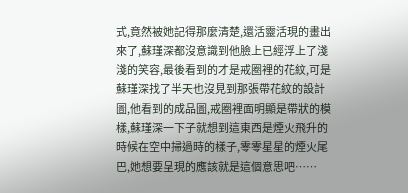式,竟然被她記得那麼清楚,還活靈活現的畫出來了,蘇瑾深都沒意識到他臉上已經浮上了淺淺的笑容,最後看到的才是戒圈裡的花紋,可是蘇瑾深找了半天也沒見到那張帶花紋的設計圖,他看到的成品圖,戒圈裡面明顯是帶狀的模樣,蘇瑾深一下子就想到這東西是煙火飛升的時候在空中掃過時的樣子,零零星星的煙火尾巴,她想要呈現的應該就是這個意思吧……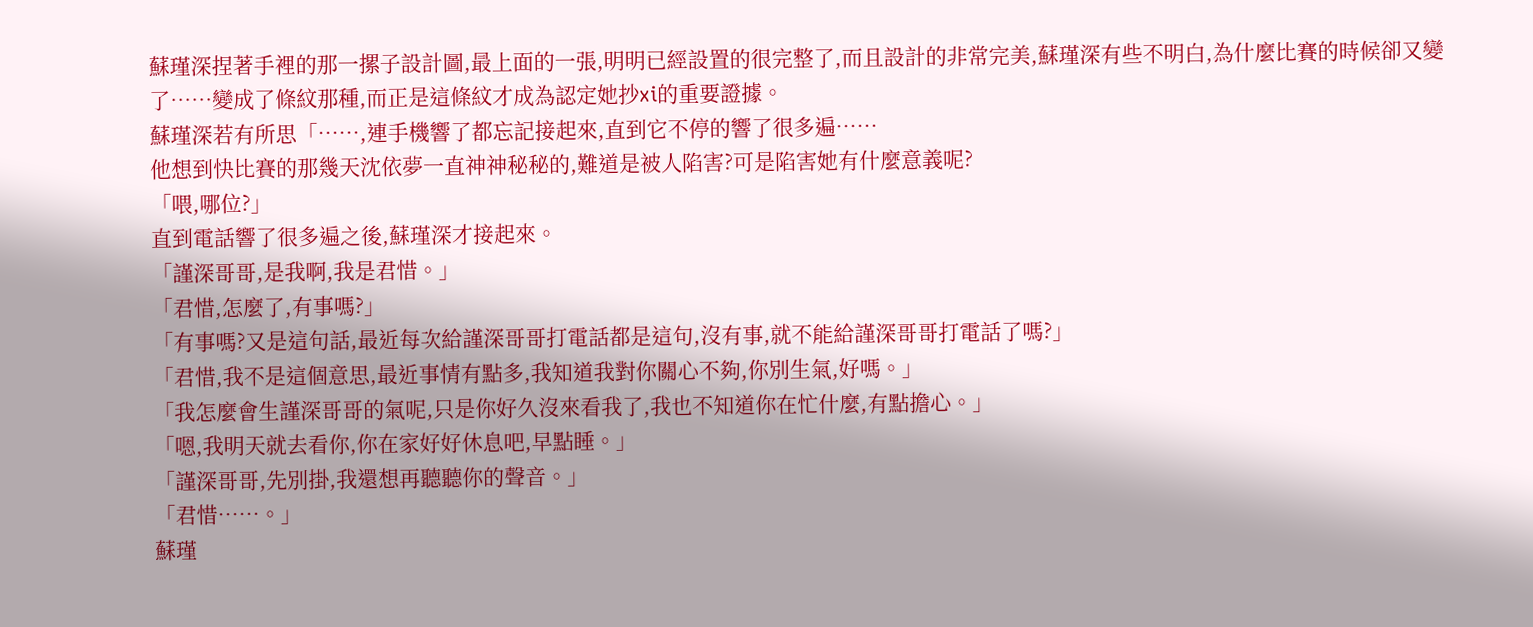蘇瑾深捏著手裡的那一摞子設計圖,最上面的一張,明明已經設置的很完整了,而且設計的非常完美,蘇瑾深有些不明白,為什麼比賽的時候卻又變了……變成了條紋那種,而正是這條紋才成為認定她抄xi的重要證據。
蘇瑾深若有所思「……,連手機響了都忘記接起來,直到它不停的響了很多遍……
他想到快比賽的那幾天沈依夢一直神神秘秘的,難道是被人陷害?可是陷害她有什麼意義呢?
「喂,哪位?」
直到電話響了很多遍之後,蘇瑾深才接起來。
「謹深哥哥,是我啊,我是君惜。」
「君惜,怎麼了,有事嗎?」
「有事嗎?又是這句話,最近每次給謹深哥哥打電話都是這句,沒有事,就不能給謹深哥哥打電話了嗎?」
「君惜,我不是這個意思,最近事情有點多,我知道我對你關心不夠,你別生氣,好嗎。」
「我怎麼會生謹深哥哥的氣呢,只是你好久沒來看我了,我也不知道你在忙什麼,有點擔心。」
「嗯,我明天就去看你,你在家好好休息吧,早點睡。」
「謹深哥哥,先別掛,我還想再聽聽你的聲音。」
「君惜……。」
蘇瑾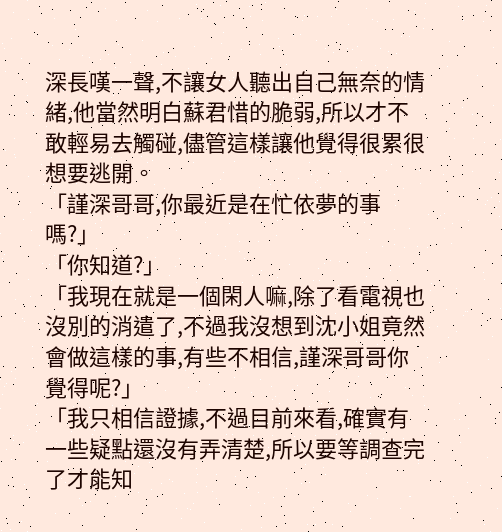深長嘆一聲,不讓女人聽出自己無奈的情緒,他當然明白蘇君惜的脆弱,所以才不敢輕易去觸碰,儘管這樣讓他覺得很累很想要逃開。
「謹深哥哥,你最近是在忙依夢的事嗎?」
「你知道?」
「我現在就是一個閑人嘛,除了看電視也沒別的消遣了,不過我沒想到沈小姐竟然會做這樣的事,有些不相信,謹深哥哥你覺得呢?」
「我只相信證據,不過目前來看,確實有一些疑點還沒有弄清楚,所以要等調查完了才能知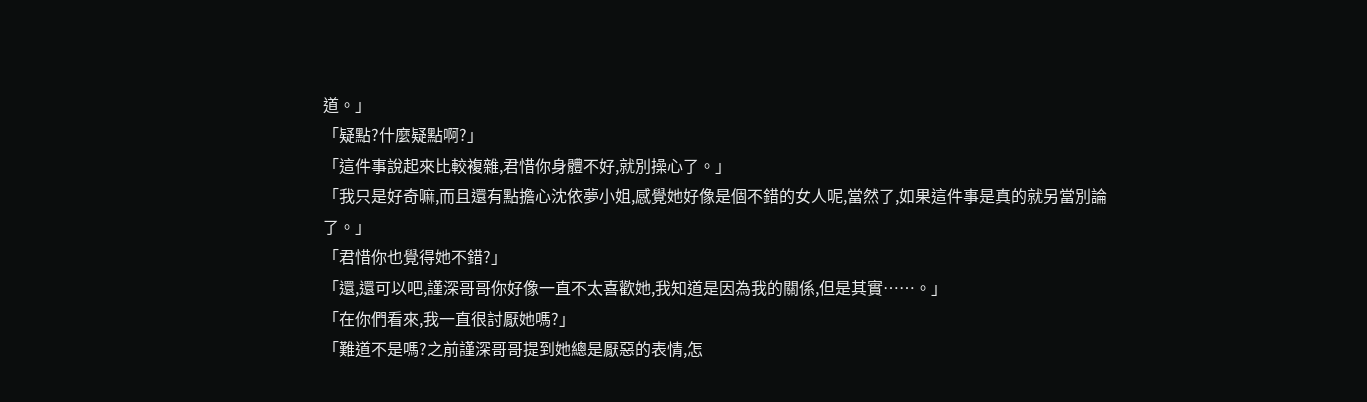道。」
「疑點?什麼疑點啊?」
「這件事說起來比較複雜,君惜你身體不好,就別操心了。」
「我只是好奇嘛,而且還有點擔心沈依夢小姐,感覺她好像是個不錯的女人呢,當然了,如果這件事是真的就另當別論了。」
「君惜你也覺得她不錯?」
「還,還可以吧,謹深哥哥你好像一直不太喜歡她,我知道是因為我的關係,但是其實……。」
「在你們看來,我一直很討厭她嗎?」
「難道不是嗎?之前謹深哥哥提到她總是厭惡的表情,怎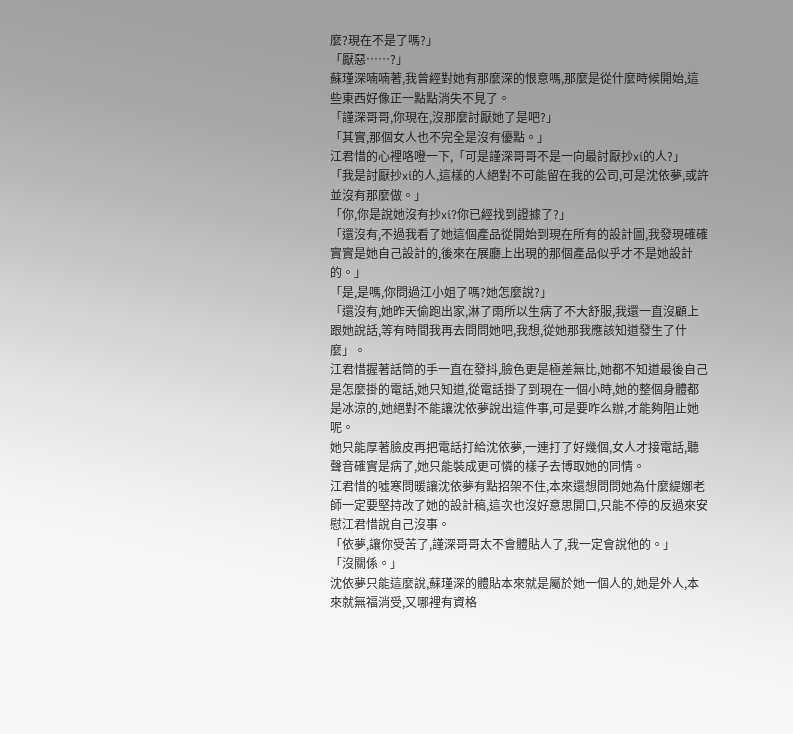麼?現在不是了嗎?」
「厭惡……?」
蘇瑾深喃喃著,我曾經對她有那麼深的恨意嗎,那麼是從什麼時候開始,這些東西好像正一點點消失不見了。
「謹深哥哥,你現在,沒那麼討厭她了是吧?」
「其實,那個女人也不完全是沒有優點。」
江君惜的心裡咯噔一下,「可是謹深哥哥不是一向最討厭抄xi的人?」
「我是討厭抄xi的人,這樣的人絕對不可能留在我的公司,可是沈依夢,或許並沒有那麼做。」
「你,你是說她沒有抄xi?你已經找到證據了?」
「還沒有,不過我看了她這個產品從開始到現在所有的設計圖,我發現確確實實是她自己設計的,後來在展廳上出現的那個產品似乎才不是她設計的。」
「是,是嗎,你問過江小姐了嗎?她怎麼說?」
「還沒有,她昨天偷跑出家,淋了雨所以生病了不大舒服,我還一直沒顧上跟她說話,等有時間我再去問問她吧,我想,從她那我應該知道發生了什麼」。
江君惜握著話筒的手一直在發抖,臉色更是極差無比,她都不知道最後自己是怎麼掛的電話,她只知道,從電話掛了到現在一個小時,她的整個身體都是冰涼的,她絕對不能讓沈依夢說出這件事,可是要咋么辦,才能夠阻止她呢。
她只能厚著臉皮再把電話打給沈依夢,一連打了好幾個,女人才接電話,聽聲音確實是病了,她只能裝成更可憐的樣子去博取她的同情。
江君惜的噓寒問暖讓沈依夢有點招架不住,本來還想問問她為什麼緹娜老師一定要堅持改了她的設計稿,這次也沒好意思開口,只能不停的反過來安慰江君惜說自己沒事。
「依夢,讓你受苦了,謹深哥哥太不會體貼人了,我一定會說他的。」
「沒關係。」
沈依夢只能這麼說,蘇瑾深的體貼本來就是屬於她一個人的,她是外人,本來就無福消受,又哪裡有資格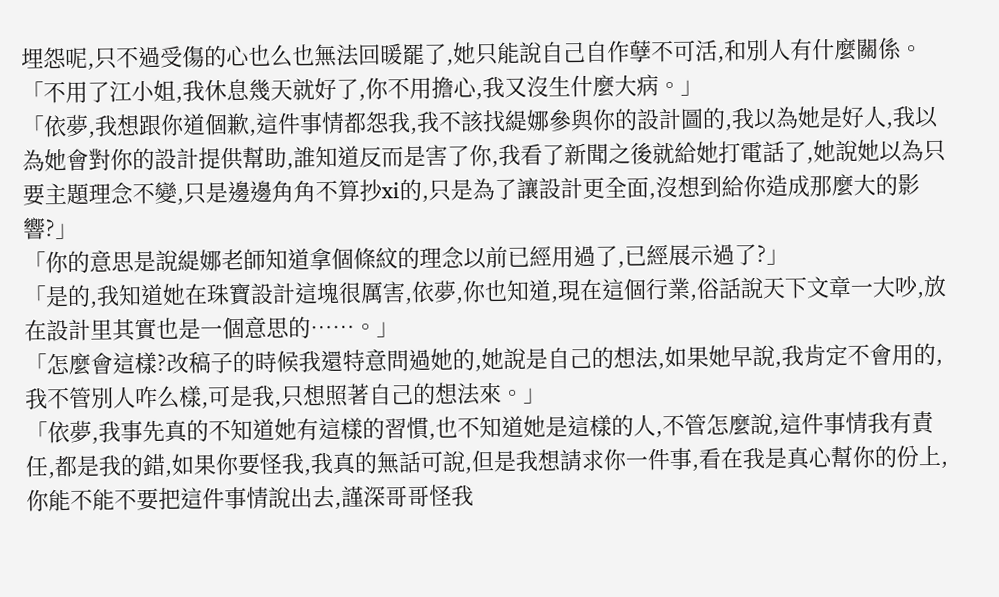埋怨呢,只不過受傷的心也么也無法回暖罷了,她只能說自己自作孽不可活,和別人有什麼關係。
「不用了江小姐,我休息幾天就好了,你不用擔心,我又沒生什麼大病。」
「依夢,我想跟你道個歉,這件事情都怨我,我不該找緹娜參與你的設計圖的,我以為她是好人,我以為她會對你的設計提供幫助,誰知道反而是害了你,我看了新聞之後就給她打電話了,她說她以為只要主題理念不變,只是邊邊角角不算抄xi的,只是為了讓設計更全面,沒想到給你造成那麼大的影響?」
「你的意思是說緹娜老師知道拿個條紋的理念以前已經用過了,已經展示過了?」
「是的,我知道她在珠寶設計這塊很厲害,依夢,你也知道,現在這個行業,俗話說天下文章一大吵,放在設計里其實也是一個意思的……。」
「怎麼會這樣?改稿子的時候我還特意問過她的,她說是自己的想法,如果她早說,我肯定不會用的,我不管別人咋么樣,可是我,只想照著自己的想法來。」
「依夢,我事先真的不知道她有這樣的習慣,也不知道她是這樣的人,不管怎麼說,這件事情我有責任,都是我的錯,如果你要怪我,我真的無話可說,但是我想請求你一件事,看在我是真心幫你的份上,你能不能不要把這件事情說出去,謹深哥哥怪我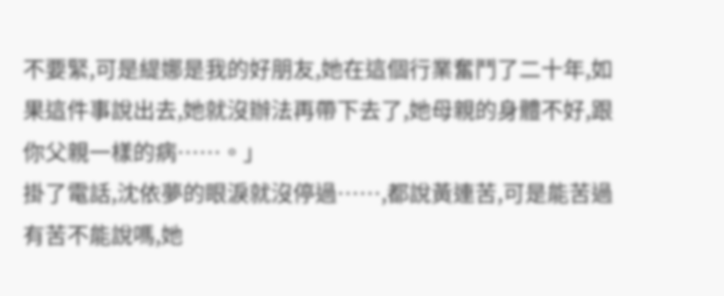不要緊,可是緹娜是我的好朋友,她在這個行業奮鬥了二十年,如果這件事說出去,她就沒辦法再帶下去了,她母親的身體不好,跟你父親一樣的病……。」
掛了電話,沈依夢的眼淚就沒停過……,都說黃連苦,可是能苦過有苦不能說嗎,她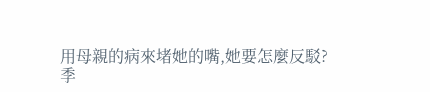用母親的病來堵她的嘴,她要怎麼反駁?
季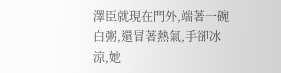澤臣就現在門外,端著一碗白粥,還冒著熱氣,手卻冰涼,她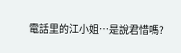電話里的江小姐…是說君惜嗎?